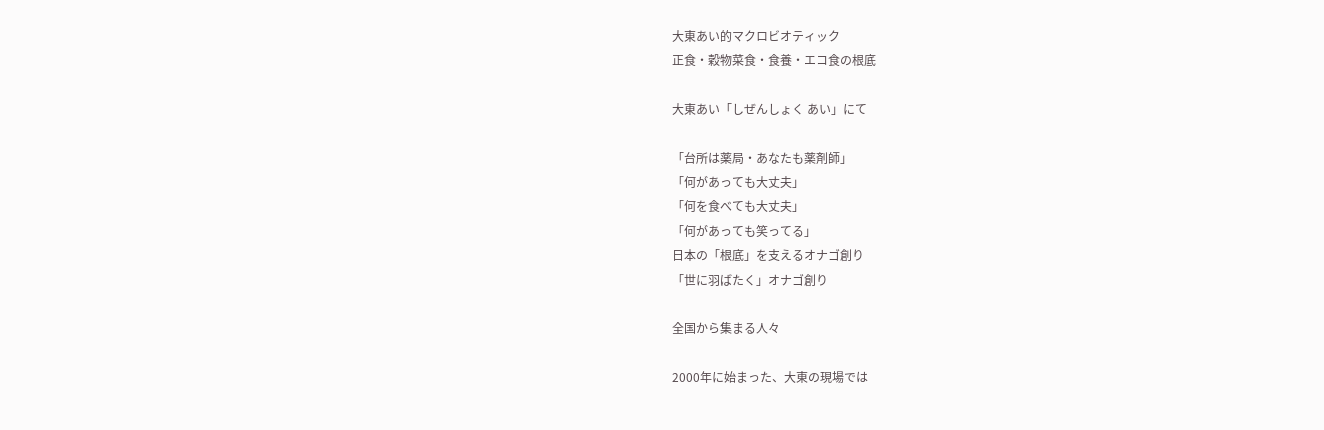大東あい的マクロビオティック
正食・穀物菜食・食養・エコ食の根底

大東あい「しぜんしょく あい」にて

「台所は薬局・あなたも薬剤師」
「何があっても大丈夫」
「何を食べても大丈夫」
「何があっても笑ってる」
日本の「根底」を支えるオナゴ創り
「世に羽ばたく」オナゴ創り

全国から集まる人々

2000年に始まった、大東の現場では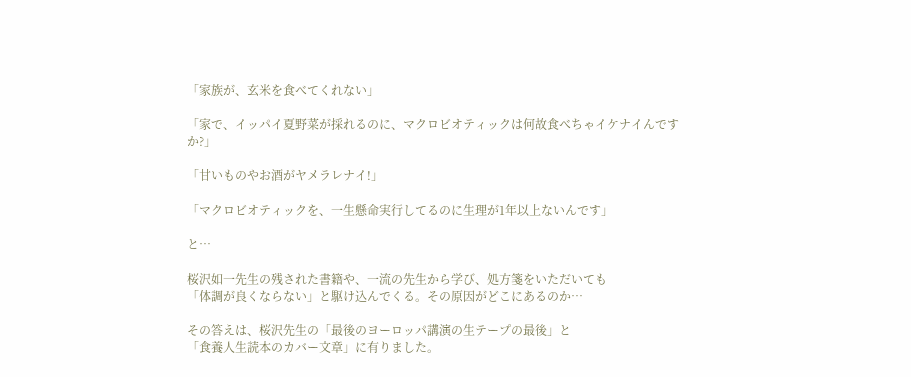「家族が、玄米を食べてくれない」

「家で、イッパイ夏野菜が採れるのに、マクロビオティックは何故食べちゃイケナイんですか?」

「甘いものやお酒がヤメラレナイ!」

「マクロビオティックを、一生懸命実行してるのに生理が1年以上ないんです」

と…

桜沢如一先生の残された書籍や、一流の先生から学び、処方箋をいただいても
「体調が良くならない」と駆け込んでくる。その原因がどこにあるのか…

その答えは、桜沢先生の「最後のヨーロッパ講演の生テープの最後」と
「食養人生読本のカバー文章」に有りました。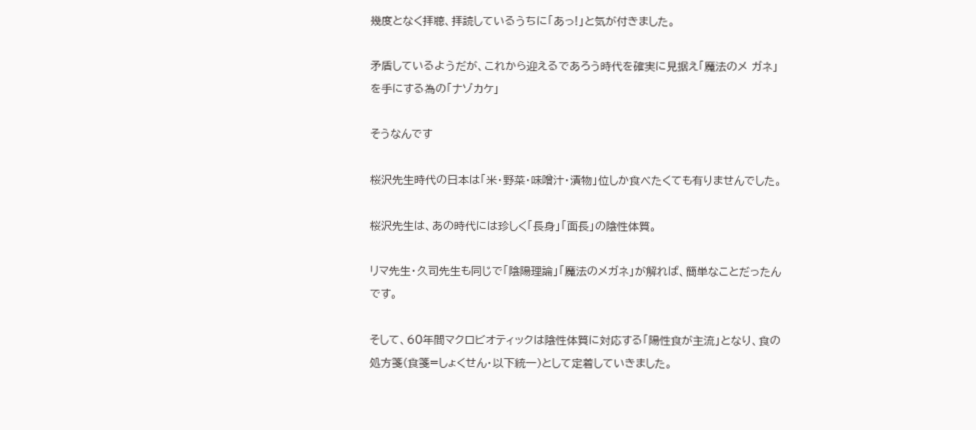幾度となく拝聴、拝読しているうちに「あっ!」と気が付きました。

矛盾しているようだが、これから迎えるであろう時代を確実に見据え「魔法のメ ガネ」を手にする為の「ナゾカケ」

そうなんです

桜沢先生時代の日本は「米・野菜・味噌汁・漬物」位しか食べたくても有りませんでした。

桜沢先生は、あの時代には珍しく「長身」「面長」の陰性体質。

リマ先生・久司先生も同じで「陰陽理論」「魔法のメガネ」が解れば、簡単なことだったんです。

そして、60年間マクロビオティックは陰性体質に対応する「陽性食が主流」となり、食の処方箋(食箋=しょくせん・以下統一)として定着していきました。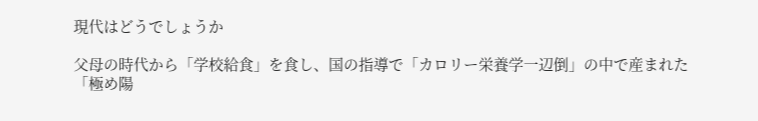現代はどうでしょうか

父母の時代から「学校給食」を食し、国の指導で「カロリー栄養学一辺倒」の中で産まれた「極め陽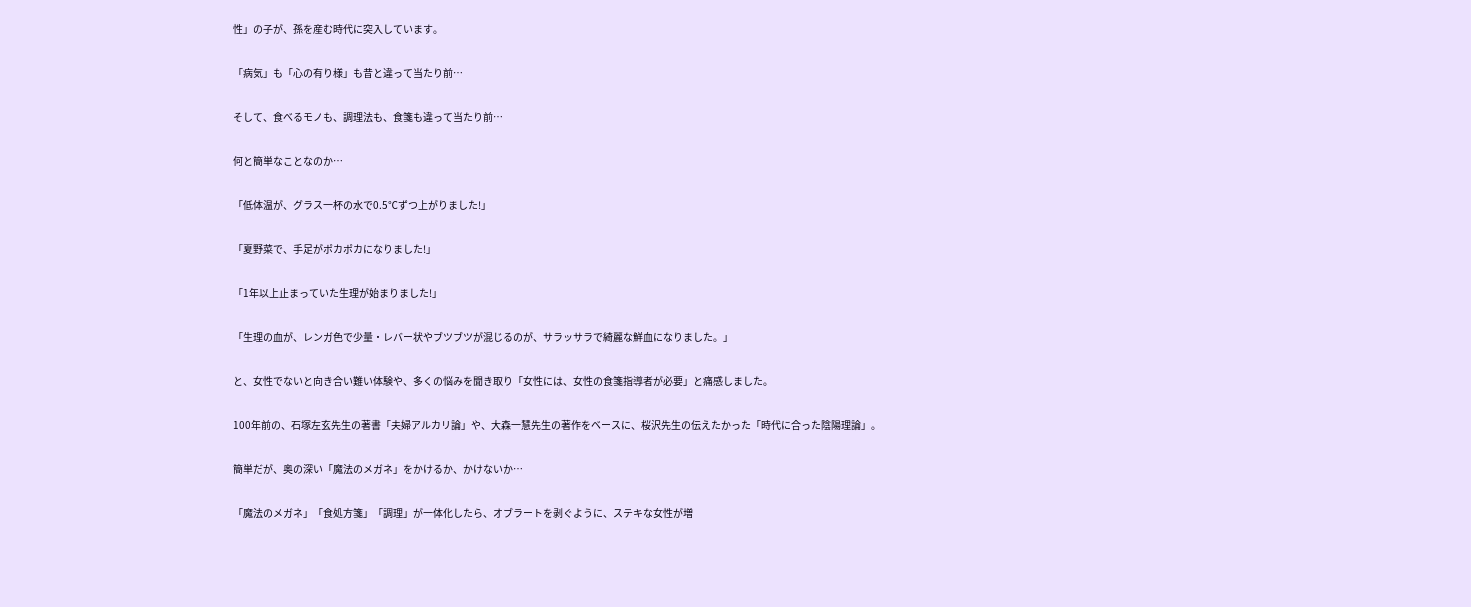性」の子が、孫を産む時代に突入しています。

「病気」も「心の有り様」も昔と違って当たり前…

そして、食べるモノも、調理法も、食箋も違って当たり前…

何と簡単なことなのか…

「低体温が、グラス一杯の水で0.5℃ずつ上がりました!」

「夏野菜で、手足がポカポカになりました!」

「1年以上止まっていた生理が始まりました!」

「生理の血が、レンガ色で少量・レバー状やブツブツが混じるのが、サラッサラで綺麗な鮮血になりました。」

と、女性でないと向き合い難い体験や、多くの悩みを聞き取り「女性には、女性の食箋指導者が必要」と痛感しました。

100年前の、石塚左玄先生の著書「夫婦アルカリ論」や、大森一慧先生の著作をベースに、桜沢先生の伝えたかった「時代に合った陰陽理論」。

簡単だが、奥の深い「魔法のメガネ」をかけるか、かけないか…

「魔法のメガネ」「食処方箋」「調理」が一体化したら、オブラートを剥ぐように、ステキな女性が増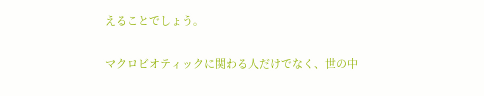えることでしょう。

マクロビオティックに関わる人だけでなく、世の中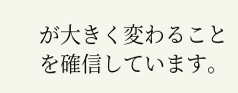が大きく変わることを確信しています。